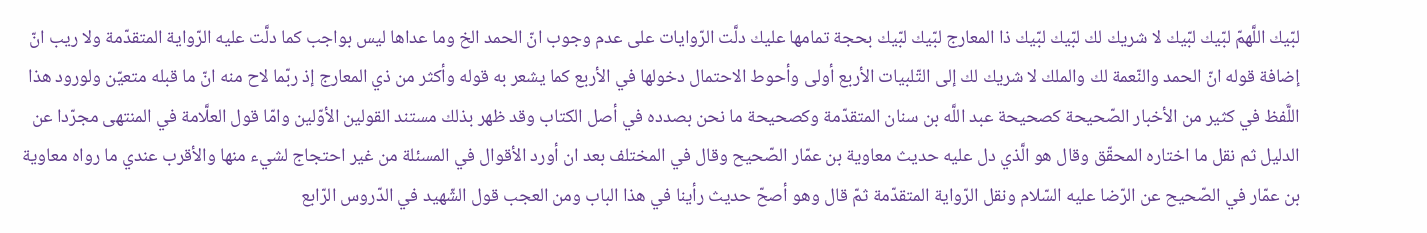لبّيك اللَّهمّ لبّيك لبّيك لا شريك لك لبّيك لبّيك ذا المعارج لبّيك لبّيك بحجة تمامها عليك دلَّت الرّوايات على عدم وجوب انّ الحمد الخ وما عداها ليس بواجب كما دلَّت عليه الرّواية المتقدّمة ولا ريب انّ إضافة قوله انّ الحمد والنّعمة لك والملك لا شريك لك إلى التّلبيات الأربع أولى وأحوط الاحتمال دخولها في الأربع كما يشعر به قوله وأكثر من ذي المعارج إذ ربّما لاح منه انّ ما قبله متعيّن ولورود هذا اللَّفظ في كثير من الأخبار الصّحيحة كصحيحة عبد اللَّه بن سنان المتقدّمة وكصحيحة ما نحن بصدده في أصل الكتاب وقد ظهر بذلك مستند القولين الأوّلين وامّا قول العلَّامة في المنتهى مجرّدا عن الدليل ثم نقل ما اختاره المحقّق وقال هو الَّذي دل عليه حديث معاوية بن عمّار الصّحيح وقال في المختلف بعد ان أورد الأقوال في المسئلة من غير احتجاج لشيء منها والأقرب عندي ما رواه معاوية بن عمّار في الصّحيح عن الرّضا عليه السّلام ونقل الرّواية المتقدّمة ثمّ قال وهو أصحّ حديث رأينا في هذا الباب ومن العجب قول الشّهيد في الدّروس الرّابع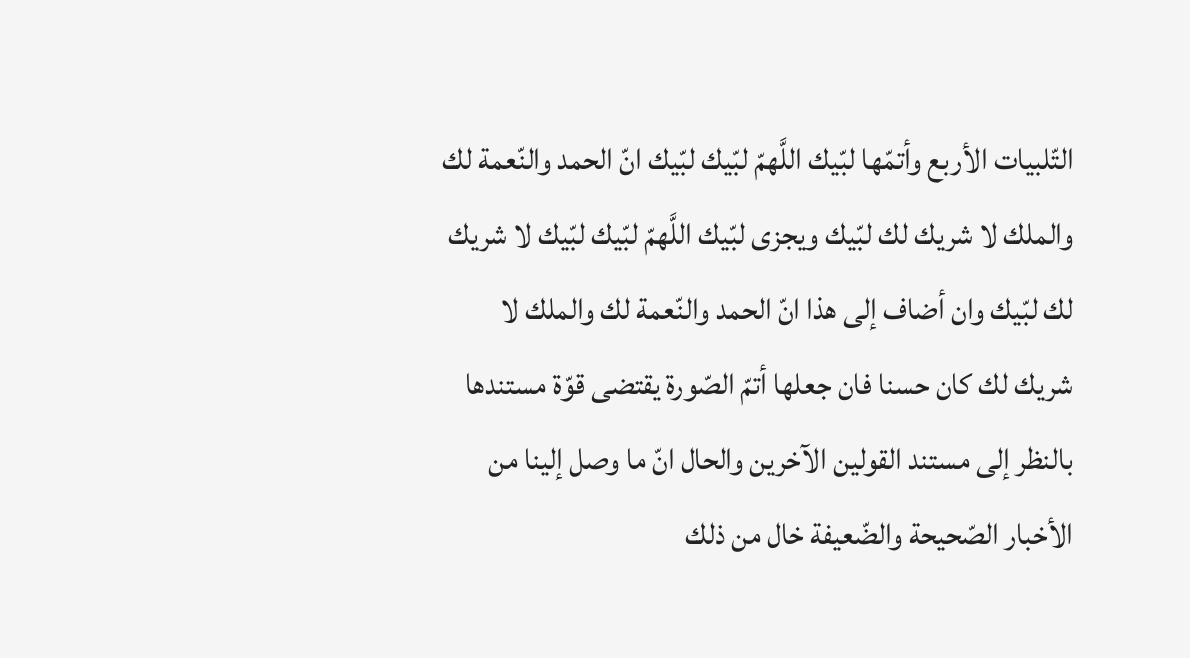التّلبيات الأربع وأتمّها لبّيك اللَّهمّ لبّيك لبّيك انّ الحمد والنّعمة لك والملك لا شريك لك لبّيك ويجزى لبّيك اللَّهمّ لبّيك لبّيك لا شريك لك لبّيك وان أضاف إلى هذا انّ الحمد والنّعمة لك والملك لا شريك لك كان حسنا فان جعلها أتمّ الصّورة يقتضى قوّة مستندها بالنظر إلى مستند القولين الآخرين والحال انّ ما وصل إلينا من الأخبار الصّحيحة والضّعيفة خال من ذلك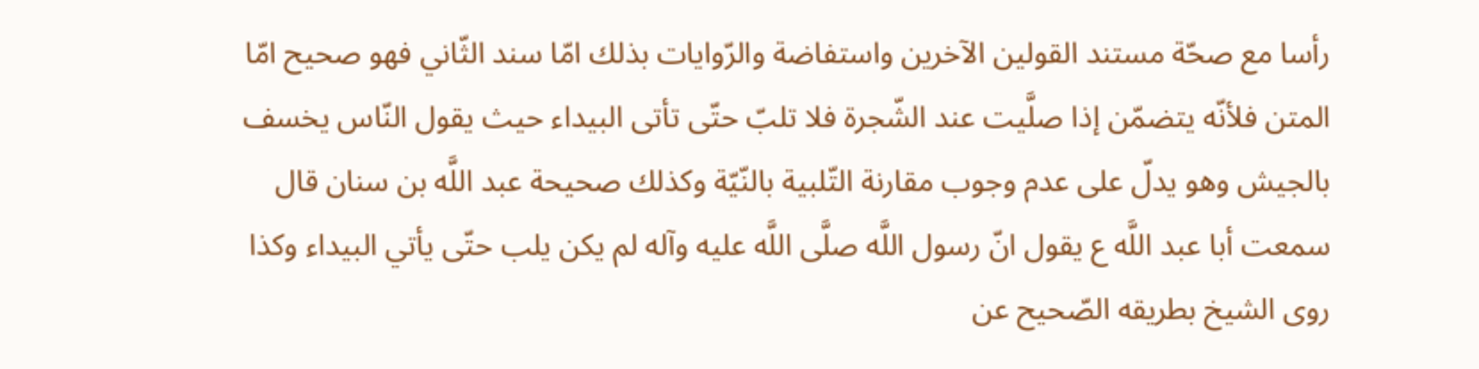رأسا مع صحّة مستند القولين الآخرين واستفاضة والرّوايات بذلك امّا سند الثّاني فهو صحيح امّا المتن فلأنّه يتضمّن إذا صلَّيت عند الشّجرة فلا تلبّ حتّى تأتى البيداء حيث يقول النّاس يخسف بالجيش وهو يدلّ على عدم وجوب مقارنة التّلبية بالنّيّة وكذلك صحيحة عبد اللَّه بن سنان قال سمعت أبا عبد اللَّه ع يقول انّ رسول اللَّه صلَّى اللَّه عليه وآله لم يكن يلب حتّى يأتي البيداء وكذا روى الشيخ بطريقه الصّحيح عن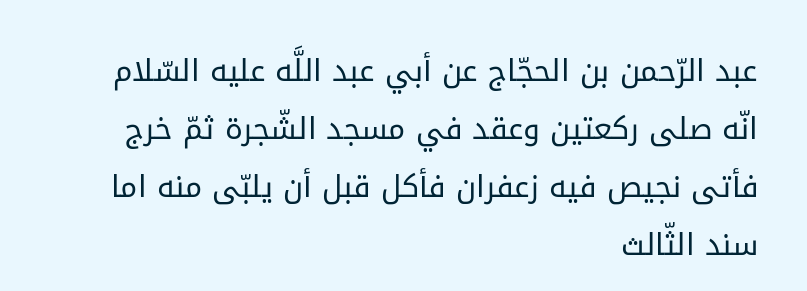عبد الرّحمن بن الحجّاج عن أبي عبد اللَّه عليه السّلام انّه صلى ركعتين وعقد في مسجد الشّجرة ثمّ خرج فأتى نجيص فيه زعفران فأكل قبل أن يلبّى منه اما سند الثّالث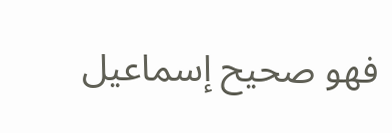فهو صحيح إسماعيل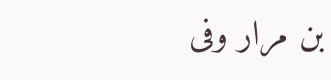بن مرار وفى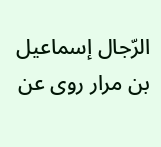الرّجال إسماعيل بن مرار روى عن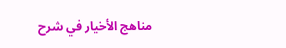مناهج الأخيار في شرح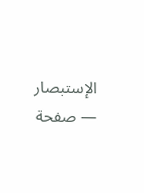الإستبصار — صفحة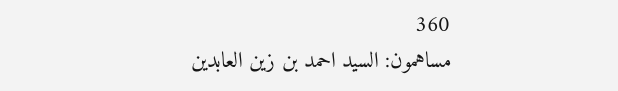360
مساهمون: السيد احمد بن زين العابدين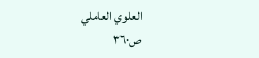العلوي العاملي
ص٣٦٠